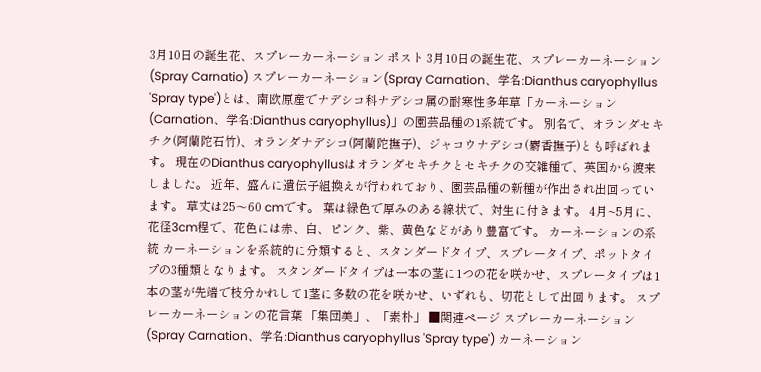3月10日の誕生花、スプレーカーネーション ポスト 3月10日の誕生花、スプレーカーネーション(Spray Carnatio) スプレーカーネーション(Spray Carnation、学名:Dianthus caryophyllus 'Spray type')とは、南欧原産でナデシコ科ナデシコ属の耐寒性多年草「カーネーション(Carnation、学名:Dianthus caryophyllus)」の園芸品種の1系統です。 別名で、オランダセキチク(阿蘭陀石竹)、オランダナデシコ(阿蘭陀撫子)、ジャコウナデシコ(麝香撫子)とも呼ばれます。 現在のDianthus caryophyllusはオランダセキチクとセキチクの交雑種で、英国から渡来しました。 近年、盛んに遺伝子組換えが行われており、園芸品種の新種が作出され出回っています。 草丈は25〜60 cmです。 葉は緑色で厚みのある線状で、対生に付きます。 4月~5月に、花径3cm程で、花色には赤、白、ピンク、紫、黄色などがあり豊富です。 カーネーションの系統 カーネーションを系統的に分類すると、スタンダードタイプ、スプレータイプ、ポットタイプの3種類となります。 スタンダードタイプは一本の茎に1つの花を咲かせ、スプレータイプは1本の茎が先端で枝分かれして1茎に多数の花を咲かせ、いずれも、切花として出回ります。 スプレーカーネーションの花言葉 「集団美」、「素朴」 ■関連ページ スプレーカーネーション(Spray Carnation、学名:Dianthus caryophyllus 'Spray type') カーネーション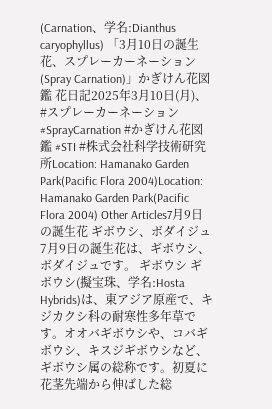(Carnation、学名:Dianthus caryophyllus) 「3月10日の誕生花、スプレーカーネーション(Spray Carnation)」かぎけん花図鑑 花日記2025年3月10日(月)、 #スプレーカーネーション #SprayCarnation #かぎけん花図鑑 #STI #株式会社科学技術研究所Location: Hamanako Garden Park(Pacific Flora 2004)Location: Hamanako Garden Park(Pacific Flora 2004) Other Articles7月9日の誕生花 ギボウシ、ボダイジュ7月9日の誕生花は、ギボウシ、ボダイジュです。 ギボウシ ギボウシ(擬宝珠、学名:Hosta Hybrids)は、東アジア原産で、キジカクシ科の耐寒性多年草です。オオバギボウシや、コバギボウシ、キスジギボウシなど、ギボウシ属の総称です。初夏に花茎先端から伸ばした総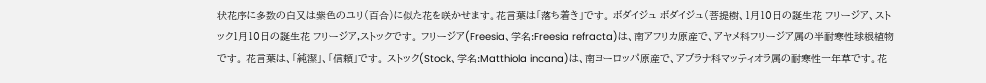状花序に多数の白又は紫色のユリ(百合)に似た花を咲かせます。花言葉は「落ち着き」です。 ボダイジュ ボダイジュ(菩提樹、1月10日の誕生花 フリージア、ストック1月10日の誕生花 フリージア,ストックです。 フリージア(Freesia、学名:Freesia refracta)は、南アフリカ原産で、アヤメ科フリージア属の半耐寒性球根植物です。 花言葉は、「純潔」、「信頼」です。 ストック(Stock、学名:Matthiola incana)は、南ヨーロッパ原産で、アブラナ科マッティオラ属の耐寒性一年草です。花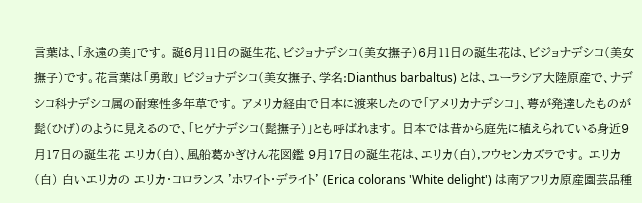言葉は、「永遠の美」です。 誕6月11日の誕生花、ビジョナデシコ(美女撫子)6月11日の誕生花は、ビジョナデシコ(美女撫子)です。花言葉は「勇敢」 ビジョナデシコ(美女撫子、学名:Dianthus barbaltus) とは、ユーラシア大陸原産で、ナデシコ科ナデシコ属の耐寒性多年草です。 アメリカ経由で日本に渡来したので「アメリカナデシコ」、萼が発達したものが髭(ひげ)のように見えるので、「ヒゲナデシコ(髭撫子)」とも呼ばれます。 日本では昔から庭先に植えられている身近9月17日の誕生花 エリカ(白)、風船葛かぎけん花図鑑 9月17日の誕生花は、エリカ(白),フウセンカズラです。 エリカ(白) 白いエリカの エリカ・コロランス 'ホワイト・デライト' (Erica colorans 'White delight') は南アフリカ原産園芸品種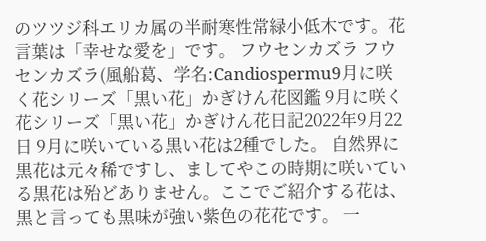のツツジ科エリカ属の半耐寒性常緑小低木です。花言葉は「幸せな愛を」です。 フウセンカズラ フウセンカズラ(風船葛、学名:Candiospermu9月に咲く花シリーズ「黒い花」かぎけん花図鑑 9月に咲く花シリーズ「黒い花」かぎけん花日記2022年9月22日 9月に咲いている黒い花は2種でした。 自然界に黒花は元々稀ですし、ましてやこの時期に咲いている黒花は殆どありません。ここでご紹介する花は、黒と言っても黒味が強い紫色の花花です。 一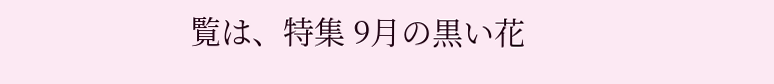覧は、特集 9月の黒い花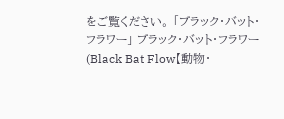をご覧ください。 「ブラック・バット・フラワー」 ブラック・バット・フラワー(Black Bat Flow【動物・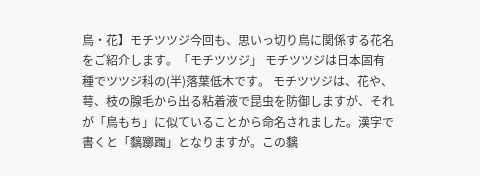鳥・花】モチツツジ今回も、思いっ切り鳥に関係する花名をご紹介します。「モチツツジ」 モチツツジは日本固有種でツツジ科の(半)落葉低木です。 モチツツジは、花や、萼、枝の腺毛から出る粘着液で昆虫を防御しますが、それが「鳥もち」に似ていることから命名されました。漢字で書くと「黐躑躅」となりますが。この黐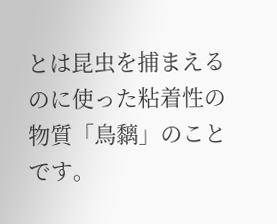とは昆虫を捕まえるのに使った粘着性の物質「鳥黐」のことです。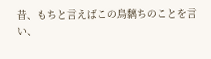昔、もちと言えばこの鳥黐ちのことを言い、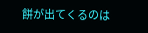餅が出てくるのは